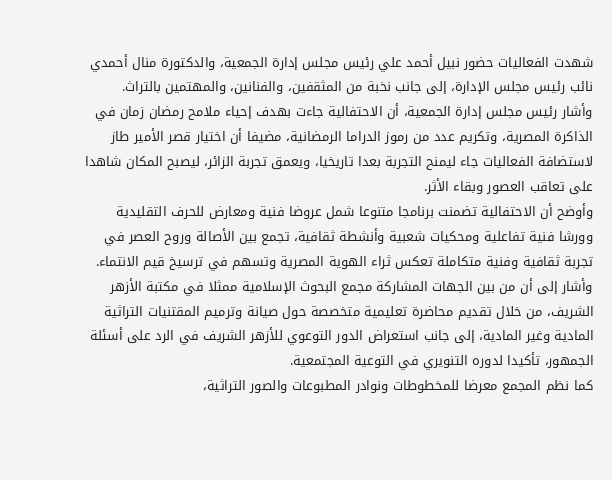شهدت الفعاليات حضور نبيل أحمد علي رئيس مجلس إدارة الجمعية، والدكتورة منال أحمدي نائب رئيس مجلس الإدارة، إلى جانب نخبة من المثقفين، والفنانين، والمهتمين بالتراث.
وأشار رئيس مجلس إدارة الجمعية، أن الاحتفالية جاءت بهدف إحياء ملامح رمضان زمان في الذاكرة المصرية، وتكريم عدد من رموز الدراما الرمضانية، مضيفا أن اختيار قصر الأمير طاز لاستضافة الفعاليات جاء ليمنح التجربة بعدا تاريخيا، ويعمق تجربة الزائر، ليصبح المكان شاهدا على تعاقب العصور وبقاء الأثر.
وأوضح أن الاحتفالية تضمنت برنامجا متنوعا شمل عروضا فنية ومعارض للحرف التقليدية وورشا فنية تفاعلية ومحكيات شعبية وأنشطة ثقافية، تجمع بين الأصالة وروح العصر في تجربة ثقافية وفنية متكاملة تعكس ثراء الهوية المصرية وتسهم في ترسيخ قيم الانتماء.
وأشار إلى أن من بين الجهات المشاركة مجمع البحوث الإسلامية ممثلا في مكتبة الأزهر الشريف، من خلال تقديم محاضرة تعليمية متخصصة حول صيانة وترميم المقتنيات التراثية المادية وغير المادية، إلى جانب استعراض الدور التوعوي للأزهر الشريف في الرد على أسئلة الجمهور، تأكيدا لدوره التنويري في التوعية المجتمعية.
كما نظم المجمع معرضا للمخطوطات ونوادر المطبوعات والصور التراثية،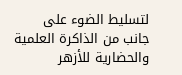لتسليط الضوء على جانب من الذاكرة العلمية والحضارية للأزهر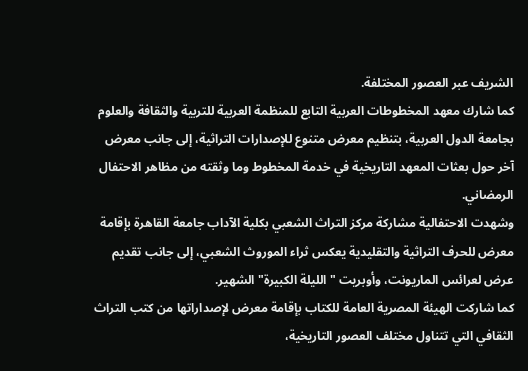الشريف عبر العصور المختلفة.
كما شارك معهد المخطوطات العربية التابع للمنظمة العربية للتربية والثقافة والعلوم بجامعة الدول العربية، بتنظيم معرض متنوع للإصدارات التراثية، إلى جانب معرض آخر حول بعثات المعهد التاريخية في خدمة المخطوط وما وثقته من مظاهر الاحتفال الرمضاني.
وشهدت الاحتفالية مشاركة مركز التراث الشعبي بكلية الآداب جامعة القاهرة بإقامة معرض للحرف التراثية والتقليدية يعكس ثراء الموروث الشعبي، إلى جانب تقديم عرض لعرائس الماريونت، وأوبريت "الليلة الكبيرة" الشهير.
كما شاركت الهيئة المصرية العامة للكتاب بإقامة معرض لإصداراتها من كتب التراث الثقافي التي تتناول مختلف العصور التاريخية،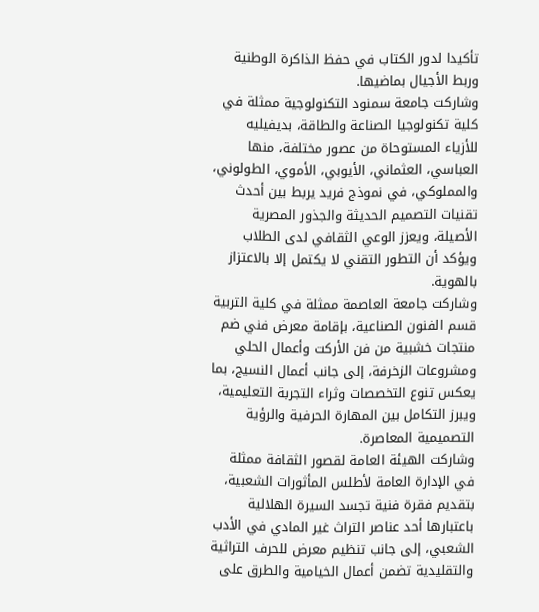تأكيدا لدور الكتاب في حفظ الذاكرة الوطنية وربط الأجيال بماضيها.
وشاركت جامعة سمنود التكنولوجية ممثلة في كلية تكنولوجيا الصناعة والطاقة، بديفيليه للأزياء المستوحاة من عصور مختلفة، منها العباسي، العثماني، الأيوبي، الأموي، الطولوني، والمملوكي، في نموذج فريد يربط بين أحدث تقنيات التصميم الحديثة والجذور المصرية الأصيلة، ويعزز الوعي الثقافي لدى الطلاب ويؤكد أن التطور التقني لا يكتمل إلا بالاعتزاز بالهوية.
وشاركت جامعة العاصمة ممثلة في كلية التربية قسم الفنون الصناعية، بإقامة معرض فني ضم منتجات خشبية من فن الأركت وأعمال الحلي ومشروعات الزخرفة، إلى جانب أعمال النسيج، بما يعكس تنوع التخصصات وثراء التجربة التعليمية، ويبرز التكامل بين المهارة الحرفية والرؤية التصميمية المعاصرة.
وشاركت الهيئة العامة لقصور الثقافة ممثلة في الإدارة العامة لأطلس المأثورات الشعبية، بتقديم فقرة فنية تجسد السيرة الهلالية باعتبارها أحد عناصر التراث غير المادي في الأدب الشعبي، إلى جانب تنظيم معرض للحرف التراثية والتقليدية تضمن أعمال الخيامية والطرق على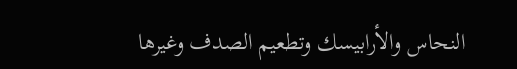النحاس والأرابيسك وتطعيم الصدف وغيرها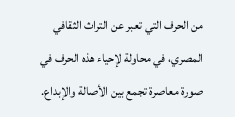من الحرف التي تعبر عن التراث الثقافي المصري، في محاولة لإحياء هذه الحرف في صورة معاصرة تجمع بين الأصالة والإبداع.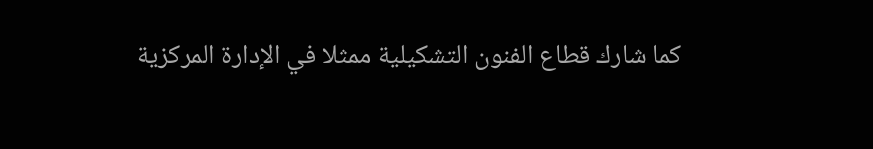كما شارك قطاع الفنون التشكيلية ممثلا في الإدارة المركزية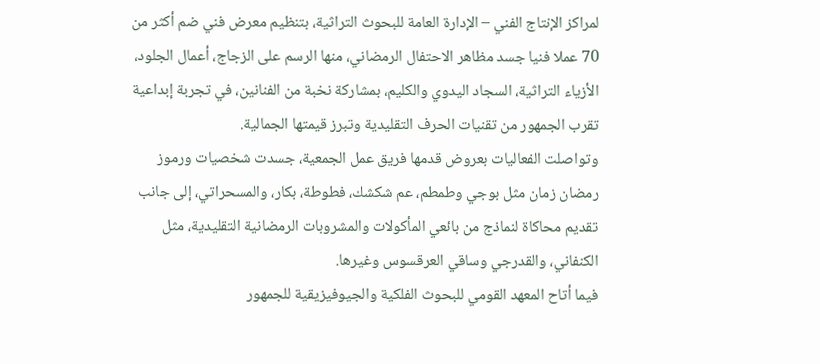لمراكز الإنتاج الفني – الإدارة العامة للبحوث التراثية، بتنظيم معرض فني ضم أكثر من 70 عملا فنيا جسد مظاهر الاحتفال الرمضاني، منها الرسم على الزجاج، أعمال الجلود، الأزياء التراثية، السجاد اليدوي والكليم، بمشاركة نخبة من الفنانين، في تجربة إبداعية تقرب الجمهور من تقنيات الحرف التقليدية وتبرز قيمتها الجمالية.
وتواصلت الفعاليات بعروض قدمها فريق عمل الجمعية، جسدت شخصيات ورموز رمضان زمان مثل بوجي وطمطم، عم شكشك، فطوطة، بكار، والمسحراتي، إلى جانب تقديم محاكاة لنماذج من بائعي المأكولات والمشروبات الرمضانية التقليدية، مثل الكنفاني، والقدرجي وساقي العرقسوس وغيرها.
فيما أتاح المعهد القومي للبحوث الفلكية والجيوفيزيقية للجمهور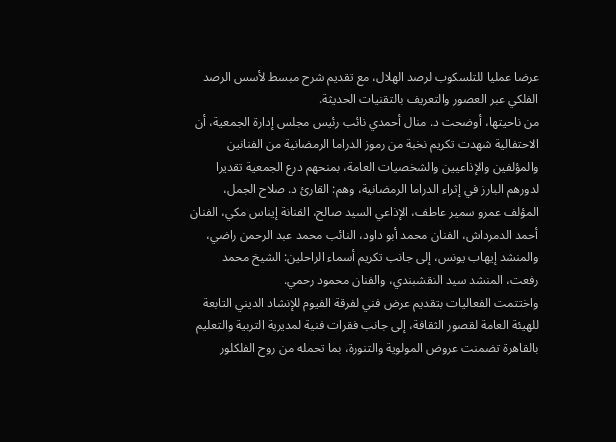عرضا عمليا للتلسكوب لرصد الهلال، مع تقديم شرح مبسط لأسس الرصد الفلكي عبر العصور والتعريف بالتقنيات الحديثة.
من ناحيتها، أوضحت د. منال أحمدي نائب رئيس مجلس إدارة الجمعية، أن الاحتفالية شهدت تكريم نخبة من رموز الدراما الرمضانية من الفنانين والمؤلفين والإذاعيين والشخصيات العامة، بمنحهم درع الجمعية تقديرا لدورهم البارز في إثراء الدراما الرمضانية، وهم: القارئ د. صلاح الجمل، المؤلف عمرو سمير عاطف، الإذاعي السيد صالح، الفنانة إيناس مكي، الفنان أحمد الدمرداش، الفنان محمد أبو داود، النائب محمد عبد الرحمن راضي، والمنشد إيهاب يونس، إلى جانب تكريم أسماء الراحلين: الشيخ محمد رفعت، المنشد سيد النقشبندي، والفنان محمود رحمي.
واختتمت الفعاليات بتقديم عرض فني لفرقة الفيوم للإنشاد الديني التابعة للهيئة العامة لقصور الثقافة، إلى جانب فقرات فنية لمديرية التربية والتعليم بالقاهرة تضمنت عروض المولوية والتنورة، بما تحمله من روح الفلكلور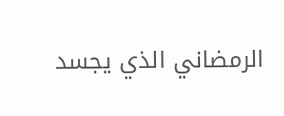الرمضاني الذي يجسد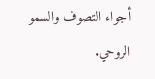أجواء التصوف والسمو الروحي.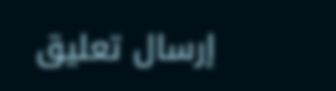إرسال تعليق